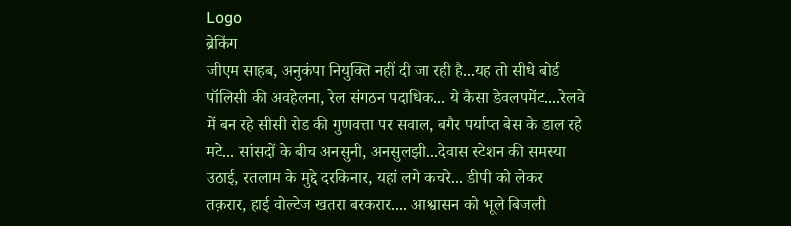Logo
ब्रेकिंग
जीएम साहब, अनुकंपा नियुक्ति नहीं दी जा रही है...यह तो सीधे बोर्ड पॉलिसी की अवहेलना, रेल संगठन पदाधिक... ये कैसा डेवलपमेंट....रेलवे में बन रहे सीसी रोड की गुणवत्ता पर सवाल, बगैर पर्याप्त बेस के डाल रहे मटे... सांसदों के बीच अनसुनी, अनसुलझी...देवास स्टेशन की समस्या उठाई, रतलाम के मुद्दे दरकिनार, यहां लगे कचरे... डीपी को लेकर तक़रार, हाई वोल्टेज खतरा बरकरार.... आश्वासन को भूले बिजली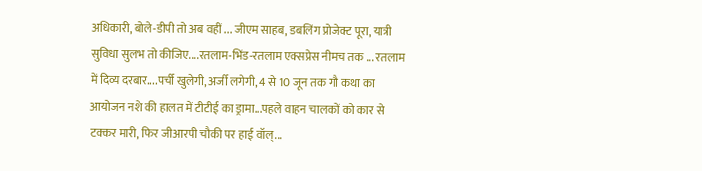अधिकारी, बोले-डीपी तो अब वहीं ... जीएम साहब, डबलिंग प्रोजेक्ट पूरा, यात्री सुविधा सुलभ तो कीजिए....रतलाम-भिंड-रतलाम एक्सप्रेस नीमच तक ... रतलाम में दिव्य दरबार....पर्ची खुलेगी, अर्जी लगेगी, 4 से 10 जून तक गौ कथा का आयोजन नशे की हालत में टीटीई का ड्रामा...पहले वाहन चालकों को कार से टक्कर मारी, फिर जीआरपी चौकी पर हाई वॉल्...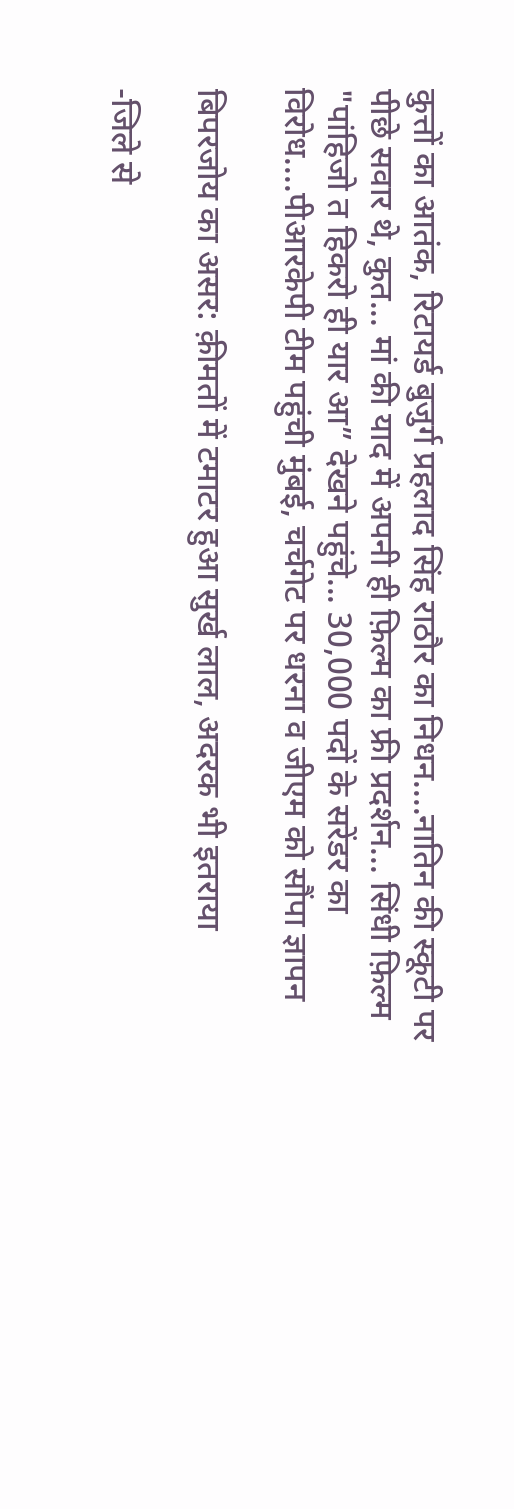कुत्तों का आतंक, रिटायर्ड बुजुर्ग प्रहलाद सिंह राठौर का निधन....नातिन की स्कूटी पर पीछे सवार थे, कुत... मां की याद में अपनी ही फ़िल्म का फ्री प्रदर्शन... सिंधी फ़िल्म "पांहिजो त हिकरो ही यार आ” देखने पहुंचे... 30,000 पदों के सरेंडर का विरोध....पीआरकेपी टीम पहुंची मुंबई, चर्चगेट पर धरना व जीएम को सौंपा ज्ञापन

बिपरजोय का असर: क़ीमतों में टमाटर हुआ सुर्ख लाल, अदरक भी इतराया

-जिले से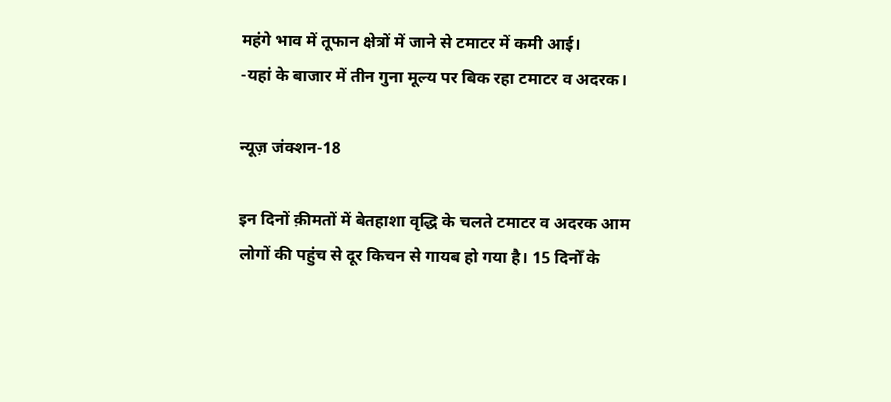महंगे भाव में तूफान क्षेत्रों में जाने से टमाटर में कमी आई।
-यहां के बाजार में तीन गुना मूल्य पर बिक रहा टमाटर व अदरक।

न्यूज़ जंक्शन-18

इन दिनों क़ीमतों में बेतहाशा वृद्धि के चलते टमाटर व अदरक आम लोगों की पहुंच से दूर किचन से गायब हो गया है। 15 दिनोँ के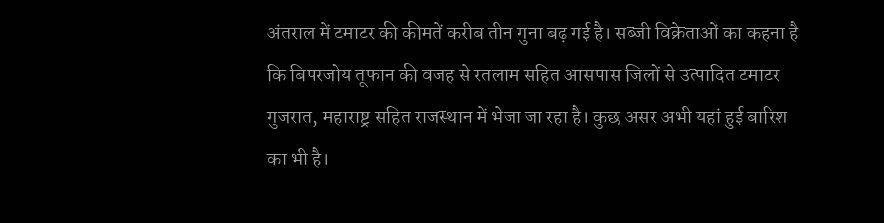अंतराल में टमाटर की कीमतें करीब तीन गुना बढ़ गई है। सब्जी विक्रेताओं का कहना है कि बिपरजोय तूफान की वजह से रतलाम सहित आसपास जिलों से उत्पादित टमाटर गुजरात, महाराष्ट्र सहित राजस्थान में भेजा जा रहा है। कुछ असर अभी यहां हुई बारिश का भी है।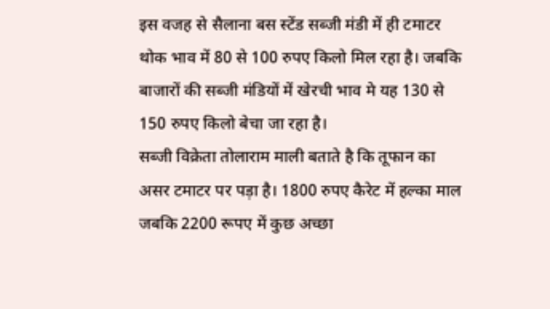इस वजह से सैलाना बस स्टेंड सब्जी मंडी में ही टमाटर थोक भाव में 80 से 100 रुपए किलो मिल रहा है। जबकि बाजारों की सब्जी मंडियों में खेरची भाव मे यह 130 से 150 रुपए किलो बेचा जा रहा है।
सब्जी विक्रेता तोलाराम माली बताते है कि तूफान का असर टमाटर पर पड़ा है। 1800 रुपए कैरेट में हल्का माल जबकि 2200 रूपए में कुछ अच्छा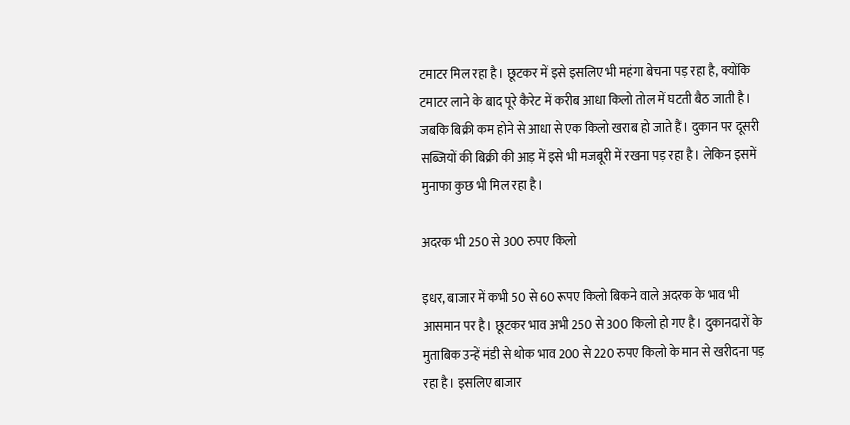टमाटर मिल रहा है। छूटकर में इसे इसलिए भी महंगा बेचना पड़ रहा है, क्योंकि टमाटर लाने के बाद पूरे कैरेट में करीब आधा किलो तोल में घटती बैठ जाती है। जबकि बिक्री कम होने से आधा से एक किलो खराब हो जाते हैं। दुकान पर दूसरी सब्जियों की बिक्री की आड़ में इसे भी मजबूरी में रखना पड़ रहा है। लेकिन इसमें मुनाफा कुछ भी मिल रहा है।

अदरक भी 250 से 300 रुपए किलो

इधर, बाजार में कभी 50 से 60 रूपए किलो बिकने वाले अदरक के भाव भी आसमान पर है। छूटकर भाव अभी 250 से 300 किलो हो गए है। दुकानदारों के मुताबिक उन्हें मंडी से थोक भाव 200 से 220 रुपए किलो के मान से खरीदना पड़ रहा है। इसलिए बाजार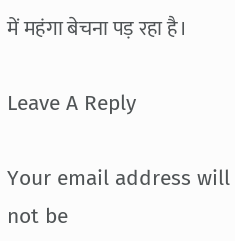में महंगा बेचना पड़ रहा है।

Leave A Reply

Your email address will not be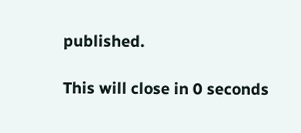published.

This will close in 0 seconds